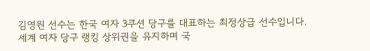김영원 선수는 한국 여자 3쿠션 당구를 대표하는 최정상급 선수입니다. 세계 여자 당구 랭킹 상위권을 유지하며 국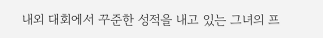내외 대회에서 꾸준한 성적을 내고 있는 그녀의 프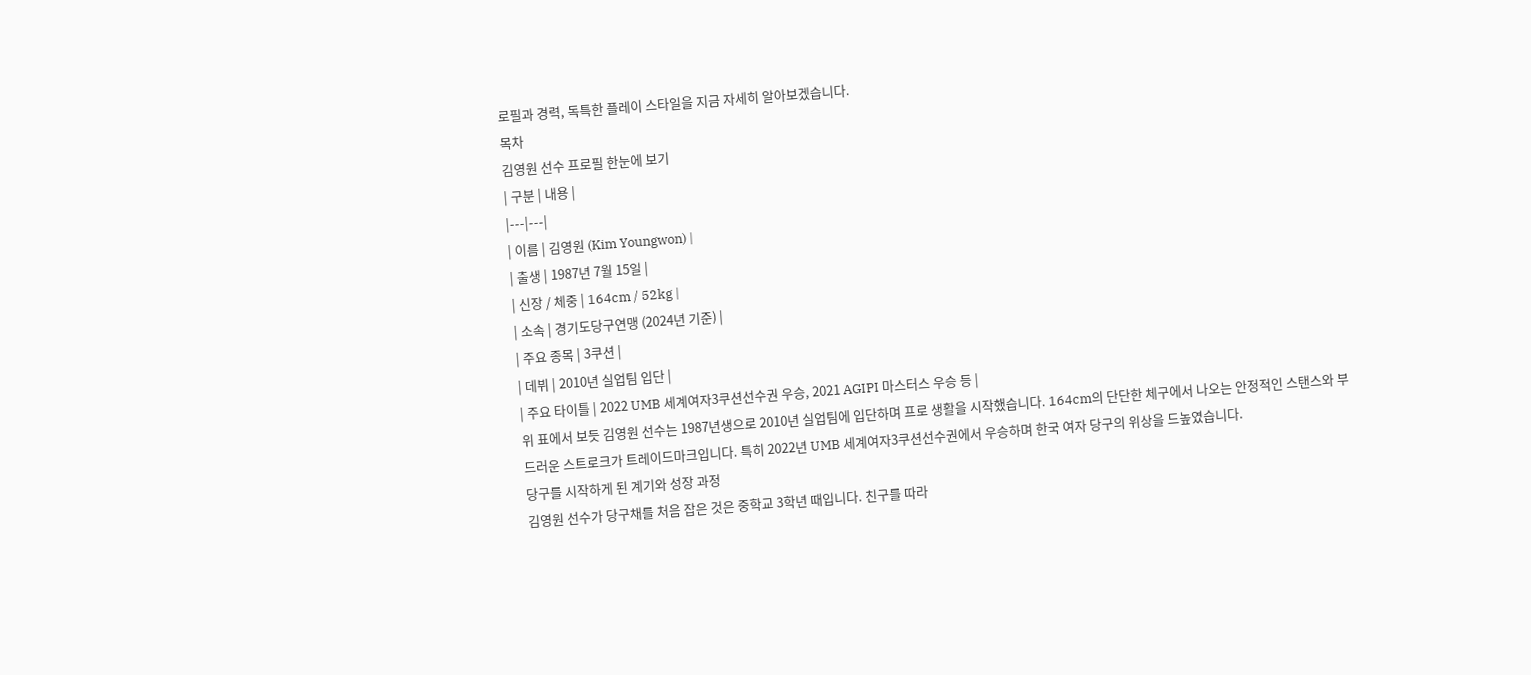로필과 경력, 독특한 플레이 스타일을 지금 자세히 알아보겠습니다.
목차
김영원 선수 프로필 한눈에 보기
| 구분 | 내용 |
|---|---|
| 이름 | 김영원 (Kim Youngwon) |
| 출생 | 1987년 7월 15일 |
| 신장 / 체중 | 164cm / 52kg |
| 소속 | 경기도당구연맹 (2024년 기준) |
| 주요 종목 | 3쿠션 |
| 데뷔 | 2010년 실업팀 입단 |
| 주요 타이틀 | 2022 UMB 세계여자3쿠션선수권 우승, 2021 AGIPI 마스터스 우승 등 |
위 표에서 보듯 김영원 선수는 1987년생으로 2010년 실업팀에 입단하며 프로 생활을 시작했습니다. 164cm의 단단한 체구에서 나오는 안정적인 스탠스와 부드러운 스트로크가 트레이드마크입니다. 특히 2022년 UMB 세계여자3쿠션선수권에서 우승하며 한국 여자 당구의 위상을 드높였습니다.
당구를 시작하게 된 계기와 성장 과정
김영원 선수가 당구채를 처음 잡은 것은 중학교 3학년 때입니다. 친구를 따라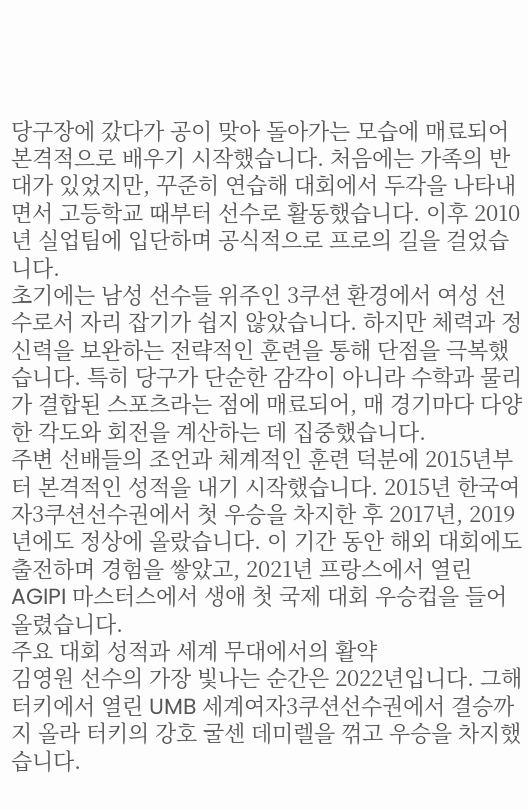당구장에 갔다가 공이 맞아 돌아가는 모습에 매료되어 본격적으로 배우기 시작했습니다. 처음에는 가족의 반대가 있었지만, 꾸준히 연습해 대회에서 두각을 나타내면서 고등학교 때부터 선수로 활동했습니다. 이후 2010년 실업팀에 입단하며 공식적으로 프로의 길을 걸었습니다.
초기에는 남성 선수들 위주인 3쿠션 환경에서 여성 선수로서 자리 잡기가 쉽지 않았습니다. 하지만 체력과 정신력을 보완하는 전략적인 훈련을 통해 단점을 극복했습니다. 특히 당구가 단순한 감각이 아니라 수학과 물리가 결합된 스포츠라는 점에 매료되어, 매 경기마다 다양한 각도와 회전을 계산하는 데 집중했습니다.
주변 선배들의 조언과 체계적인 훈련 덕분에 2015년부터 본격적인 성적을 내기 시작했습니다. 2015년 한국여자3쿠션선수권에서 첫 우승을 차지한 후 2017년, 2019년에도 정상에 올랐습니다. 이 기간 동안 해외 대회에도 출전하며 경험을 쌓았고, 2021년 프랑스에서 열린 AGIPI 마스터스에서 생애 첫 국제 대회 우승컵을 들어 올렸습니다.
주요 대회 성적과 세계 무대에서의 활약
김영원 선수의 가장 빛나는 순간은 2022년입니다. 그해 터키에서 열린 UMB 세계여자3쿠션선수권에서 결승까지 올라 터키의 강호 굴센 데미렐을 꺾고 우승을 차지했습니다.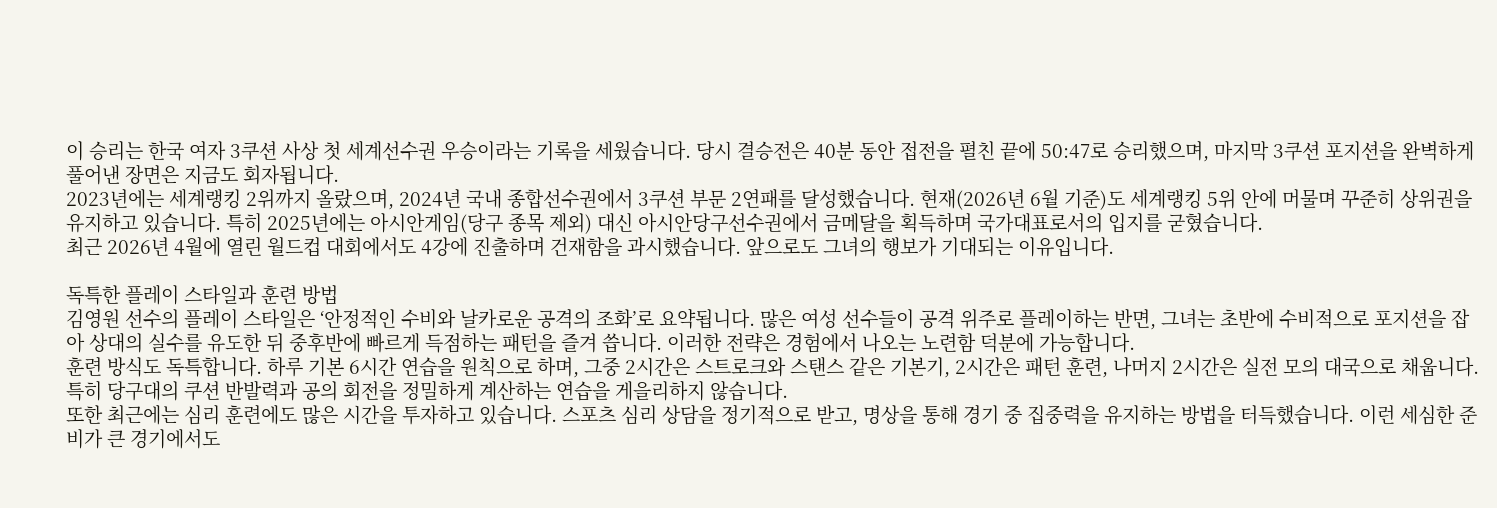이 승리는 한국 여자 3쿠션 사상 첫 세계선수권 우승이라는 기록을 세웠습니다. 당시 결승전은 40분 동안 접전을 펼친 끝에 50:47로 승리했으며, 마지막 3쿠션 포지션을 완벽하게 풀어낸 장면은 지금도 회자됩니다.
2023년에는 세계랭킹 2위까지 올랐으며, 2024년 국내 종합선수권에서 3쿠션 부문 2연패를 달성했습니다. 현재(2026년 6월 기준)도 세계랭킹 5위 안에 머물며 꾸준히 상위권을 유지하고 있습니다. 특히 2025년에는 아시안게임(당구 종목 제외) 대신 아시안당구선수권에서 금메달을 획득하며 국가대표로서의 입지를 굳혔습니다.
최근 2026년 4월에 열린 월드컵 대회에서도 4강에 진출하며 건재함을 과시했습니다. 앞으로도 그녀의 행보가 기대되는 이유입니다.

독특한 플레이 스타일과 훈련 방법
김영원 선수의 플레이 스타일은 ‘안정적인 수비와 날카로운 공격의 조화’로 요약됩니다. 많은 여성 선수들이 공격 위주로 플레이하는 반면, 그녀는 초반에 수비적으로 포지션을 잡아 상대의 실수를 유도한 뒤 중후반에 빠르게 득점하는 패턴을 즐겨 씁니다. 이러한 전략은 경험에서 나오는 노련함 덕분에 가능합니다.
훈련 방식도 독특합니다. 하루 기본 6시간 연습을 원칙으로 하며, 그중 2시간은 스트로크와 스탠스 같은 기본기, 2시간은 패턴 훈련, 나머지 2시간은 실전 모의 대국으로 채웁니다. 특히 당구대의 쿠션 반발력과 공의 회전을 정밀하게 계산하는 연습을 게을리하지 않습니다.
또한 최근에는 심리 훈련에도 많은 시간을 투자하고 있습니다. 스포츠 심리 상담을 정기적으로 받고, 명상을 통해 경기 중 집중력을 유지하는 방법을 터득했습니다. 이런 세심한 준비가 큰 경기에서도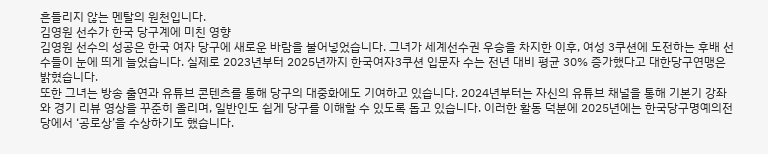흔들리지 않는 멘탈의 원천입니다.
김영원 선수가 한국 당구계에 미친 영향
김영원 선수의 성공은 한국 여자 당구에 새로운 바람을 불어넣었습니다. 그녀가 세계선수권 우승을 차지한 이후, 여성 3쿠션에 도전하는 후배 선수들이 눈에 띄게 늘었습니다. 실제로 2023년부터 2025년까지 한국여자3쿠션 입문자 수는 전년 대비 평균 30% 증가했다고 대한당구연맹은 밝혔습니다.
또한 그녀는 방송 출연과 유튜브 콘텐츠를 통해 당구의 대중화에도 기여하고 있습니다. 2024년부터는 자신의 유튜브 채널을 통해 기본기 강좌와 경기 리뷰 영상을 꾸준히 올리며, 일반인도 쉽게 당구를 이해할 수 있도록 돕고 있습니다. 이러한 활동 덕분에 2025년에는 한국당구명예의전당에서 ‘공로상’을 수상하기도 했습니다.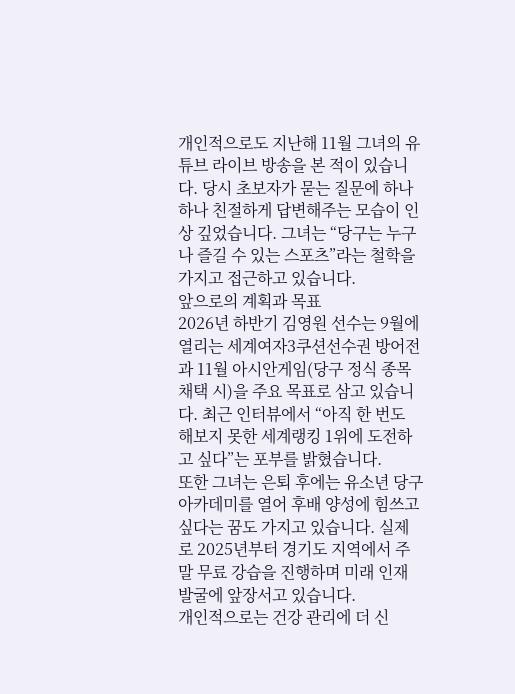개인적으로도 지난해 11월 그녀의 유튜브 라이브 방송을 본 적이 있습니다. 당시 초보자가 묻는 질문에 하나하나 친절하게 답변해주는 모습이 인상 깊었습니다. 그녀는 “당구는 누구나 즐길 수 있는 스포츠”라는 철학을 가지고 접근하고 있습니다.
앞으로의 계획과 목표
2026년 하반기 김영원 선수는 9월에 열리는 세계여자3쿠션선수권 방어전과 11월 아시안게임(당구 정식 종목 채택 시)을 주요 목표로 삼고 있습니다. 최근 인터뷰에서 “아직 한 번도 해보지 못한 세계랭킹 1위에 도전하고 싶다”는 포부를 밝혔습니다.
또한 그녀는 은퇴 후에는 유소년 당구 아카데미를 열어 후배 양성에 힘쓰고 싶다는 꿈도 가지고 있습니다. 실제로 2025년부터 경기도 지역에서 주말 무료 강습을 진행하며 미래 인재 발굴에 앞장서고 있습니다.
개인적으로는 건강 관리에 더 신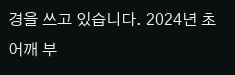경을 쓰고 있습니다. 2024년 초 어깨 부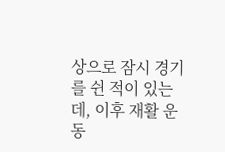상으로 잠시 경기를 쉰 적이 있는데, 이후 재활 운동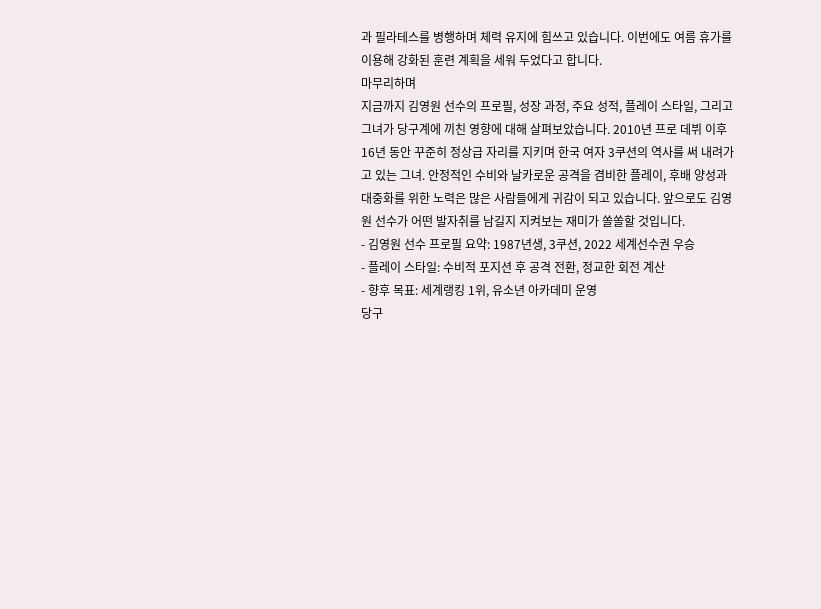과 필라테스를 병행하며 체력 유지에 힘쓰고 있습니다. 이번에도 여름 휴가를 이용해 강화된 훈련 계획을 세워 두었다고 합니다.
마무리하며
지금까지 김영원 선수의 프로필, 성장 과정, 주요 성적, 플레이 스타일, 그리고 그녀가 당구계에 끼친 영향에 대해 살펴보았습니다. 2010년 프로 데뷔 이후 16년 동안 꾸준히 정상급 자리를 지키며 한국 여자 3쿠션의 역사를 써 내려가고 있는 그녀. 안정적인 수비와 날카로운 공격을 겸비한 플레이, 후배 양성과 대중화를 위한 노력은 많은 사람들에게 귀감이 되고 있습니다. 앞으로도 김영원 선수가 어떤 발자취를 남길지 지켜보는 재미가 쏠쏠할 것입니다.
- 김영원 선수 프로필 요약: 1987년생, 3쿠션, 2022 세계선수권 우승
- 플레이 스타일: 수비적 포지션 후 공격 전환, 정교한 회전 계산
- 향후 목표: 세계랭킹 1위, 유소년 아카데미 운영
당구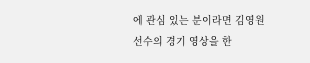에 관심 있는 분이라면 김영원 선수의 경기 영상을 한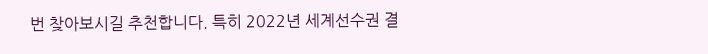번 찾아보시길 추천합니다. 특히 2022년 세계선수권 결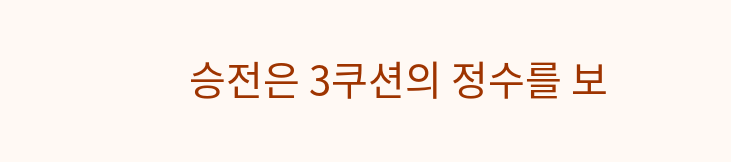승전은 3쿠션의 정수를 보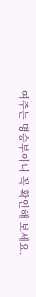여주는 명승부이니 꼭 확인해 보세요.